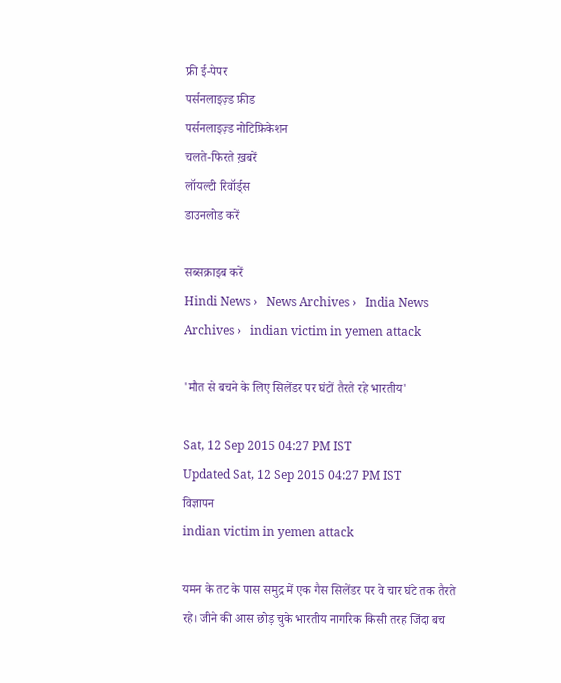फ्री ई-पेपर
पर्सनलाइज़्ड फ़ीड
पर्सनलाइज़्ड नोटिफ़िकेशन
चलते-फिरते ख़बरें
लॉयल्टी रिवॉर्ड्स
डाउनलोड करें

सब्सक्राइब करें
Hindi News ›   News Archives ›   India News Archives ›   indian victim in yemen attack

'मौत से बचने के लिए सिलेंडर पर घंटों तैरते रहे भारतीय'

Sat, 12 Sep 2015 04:27 PM IST
Updated Sat, 12 Sep 2015 04:27 PM IST
विज्ञापन
indian victim in yemen attack

यमन के तट के पास समुद्र में एक गैस सिलेंडर पर वे चार घंटे तक तैरते रहे। जीने की आस छोड़ चुके भारतीय नागरिक किसी तरह जिंदा बच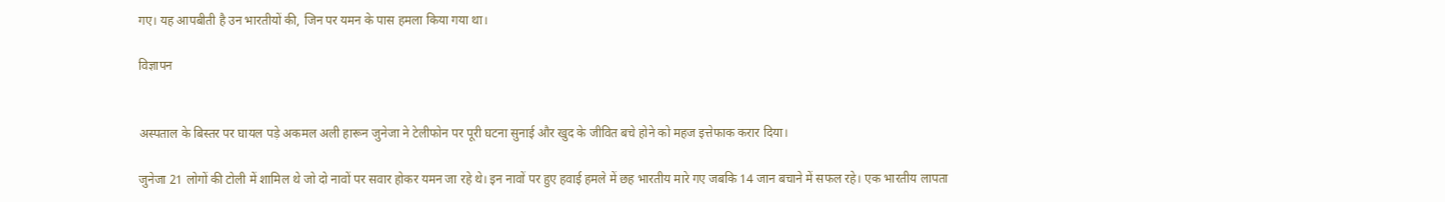गए। यह आपबीती है उन भारतीयों की, जिन पर यमन के पास हमला किया गया था।

विज्ञापन


अस्पताल के बिस्तर पर घायल पड़े अकमल अली हारून जुनेजा ने टेलीफोन पर पूरी घटना सुनाई और खुद के जीवित बचे होने को महज इत्तेफाक करार दिया।

जुनेजा 21 लोगों की टोली में शामिल थे जो दो नावों पर सवार होकर यमन जा रहे थे। इन नावों पर हुए हवाई हमले में छह भारतीय मारे गए जबकि 14 जान बचाने में सफल रहे। एक भारतीय लापता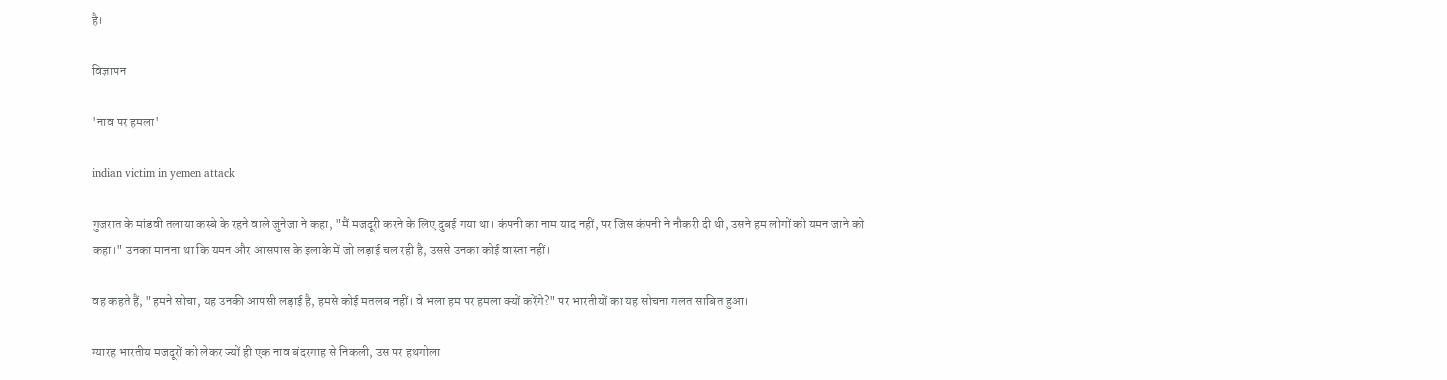है।

विज्ञापन

'नाव पर हमला'

indian victim in yemen attack

गुजरात के मांडवी तलाया कस्बे के रहने वाले जुनेजा ने कहा, "मैं मजदूरी करने के लिए दुबई गया था। कंपनी का नाम याद नहीं, पर जिस कंपनी ने नौकरी दी थी, उसने हम लोगों को यमन जाने को कहा।" उनका मानना था कि यमन और आसपास के इलाके में जो लड़ाई चल रही है, उससे उनका कोई वास्ता नहीं।

वह कहते हैं, "हमने सोचा, यह उनकी आपसी लड़ाई है, हमसे कोई मतलब नहीं। वे भला हम पर हमला क्यों करेंगे?" पर भारतीयों का यह सोचना गलत साबित हुआ।

ग्यारह भारतीय मजदूरों को लेकर ज्यों ही एक नाव बंदरगाह से निकली, उस पर हथगोला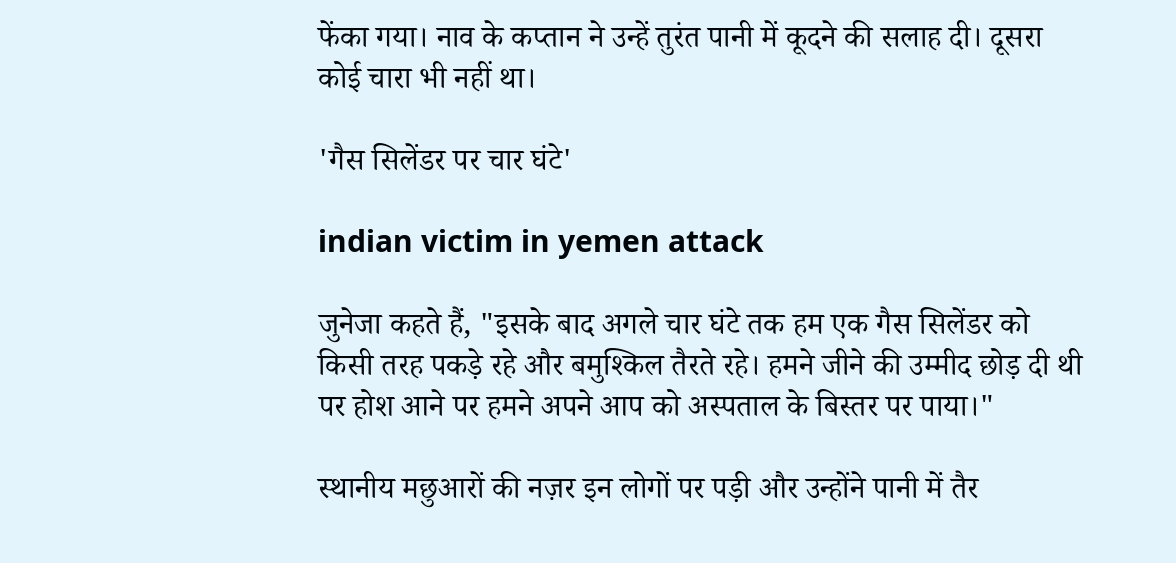फेंका गया। नाव के कप्तान ने उन्हें तुरंत पानी में कूदने की सलाह दी। दूसरा कोई चारा भी नहीं था।

'गैस सिलेंडर पर चार घंटे'

indian victim in yemen attack

जुनेजा कहते हैं, "इसके बाद अगले चार घंटे तक हम एक गैस सिलेंडर को किसी तरह पकड़े रहे और बमुश्किल तैरते रहे। हमने जीने की उम्मीद छोड़ दी थी पर होश आने पर हमने अपने आप को अस्पताल के बिस्तर पर पाया।"

स्थानीय मछुआरों की नज़र इन लोगों पर पड़ी और उन्होंने पानी में तैर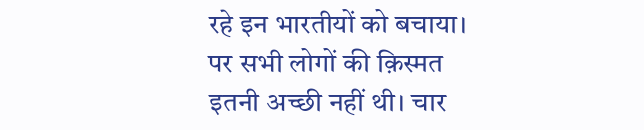रहे इन भारतीयों को बचाया। पर सभी लोगों की क़िस्मत इतनी अच्छी नहीं थी। चार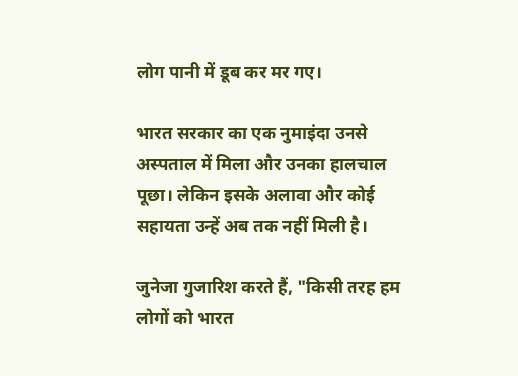लोग पानी में डूब कर मर गए।

भारत सरकार का एक नुमाइंदा उनसे अस्पताल में मिला और उनका हालचाल पूछा। लेकिन इसके अलावा और कोई सहायता उन्हें अब तक नहीं मिली है।

जुनेजा गुजारिश करते हैं, "किसी तरह हम लोगों को भारत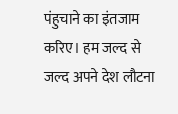पंहुचाने का इंतजाम करिए। हम जल्द से जल्द अपने देश लौटना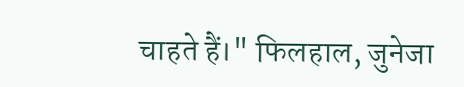चाहते हैं।" फ‌िलहाल, जुनेजा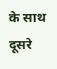के साथ दूसरे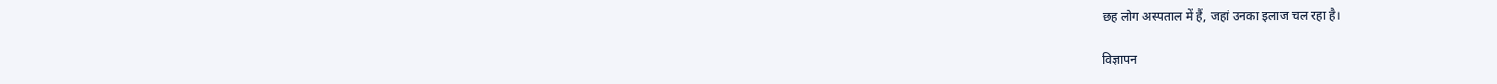छह लोग अस्पताल में हैं, जहां उनका इलाज चल रहा है।

विज्ञापन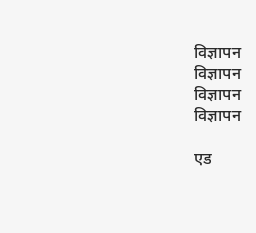विज्ञापन
विज्ञापन
विज्ञापन
विज्ञापन

एड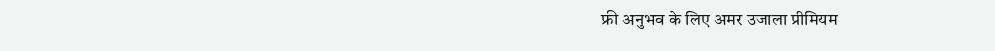फ्री अनुभव के लिए अमर उजाला प्रीमियम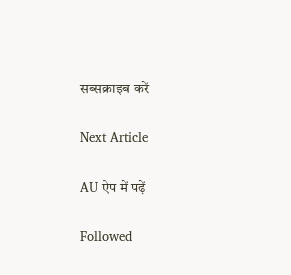सब्सक्राइब करें

Next Article

AU ऐप में पढ़ें

Followed